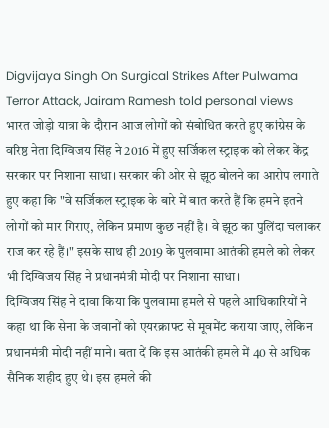Digvijaya Singh On Surgical Strikes After Pulwama Terror Attack, Jairam Ramesh told personal views
भारत जोड़ो यात्रा के दौरान आज लोगों को संबोधित करते हुए कांग्रेस के वरिष्ठ नेता दिग्विजय सिंह ने 2016 में हुए सर्जिकल स्ट्राइक को लेकर केंद्र सरकार पर निशाना साधा। सरकार की ओर से झूठ बोलने का आरोप लगाते हुए कहा कि "वे सर्जिकल स्ट्राइक के बारे में बात करते हैं कि हमने इतने लोगों को मार गिराए, लेकिन प्रमाण कुछ नहीं है। वे झूठ का पुलिंदा चलाकर राज कर रहे हैं।" इसके साथ ही 2019 के पुलवामा आतंकी हमले को लेकर भी दिग्विजय सिंह ने प्रधानमंत्री मोदी पर निशाना साधा।
दिग्विजय सिंह ने दावा किया कि पुलवामा हमले से पहले आधिकारियों ने कहा था कि सेना के जवानों को एयरक्राफ्ट से मूवमेंट कराया जाए, लेकिन प्रधानमंत्री मोदी नहीं माने। बता दें कि इस आतंकी हमले में 40 से अधिक सैनिक शहीद हुए थे। इस हमले की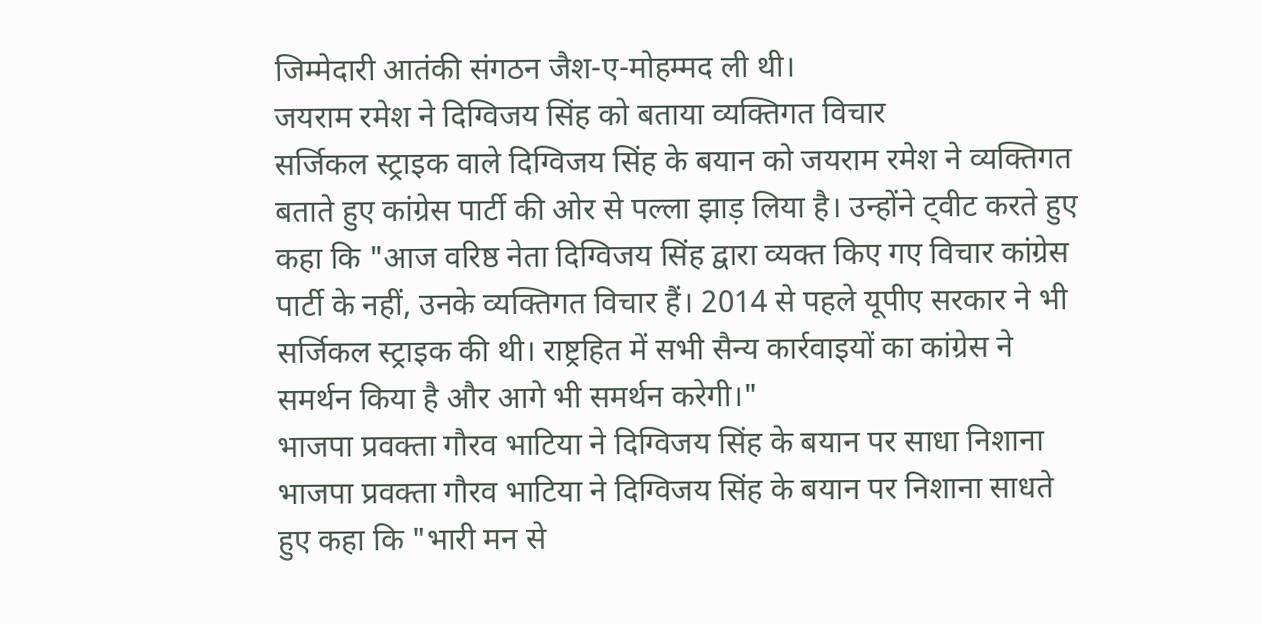जिम्मेदारी आतंकी संगठन जैश-ए-मोहम्मद ली थी।
जयराम रमेश ने दिग्विजय सिंह को बताया व्यक्तिगत विचार
सर्जिकल स्ट्राइक वाले दिग्विजय सिंह के बयान को जयराम रमेश ने व्यक्तिगत बताते हुए कांग्रेस पार्टी की ओर से पल्ला झाड़ लिया है। उन्होंने ट्वीट करते हुए कहा कि "आज वरिष्ठ नेता दिग्विजय सिंह द्वारा व्यक्त किए गए विचार कांग्रेस पार्टी के नहीं, उनके व्यक्तिगत विचार हैं। 2014 से पहले यूपीए सरकार ने भी सर्जिकल स्ट्राइक की थी। राष्ट्रहित में सभी सैन्य कार्रवाइयों का कांग्रेस ने समर्थन किया है और आगे भी समर्थन करेगी।"
भाजपा प्रवक्ता गौरव भाटिया ने दिग्विजय सिंह के बयान पर साधा निशाना
भाजपा प्रवक्ता गौरव भाटिया ने दिग्विजय सिंह के बयान पर निशाना साधते हुए कहा कि "भारी मन से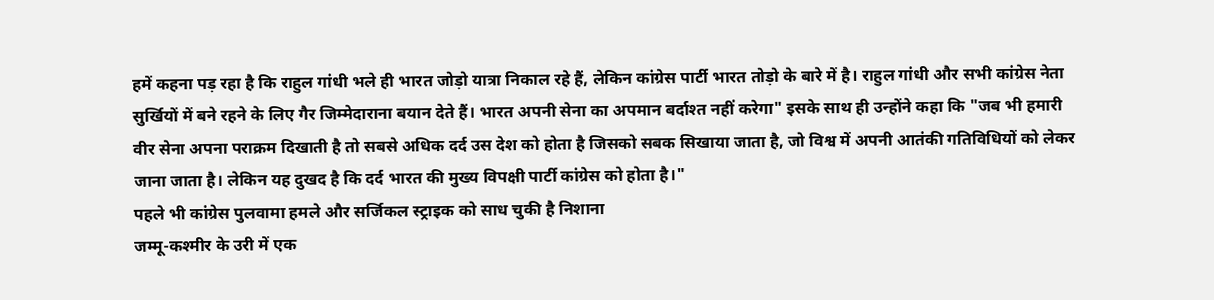हमें कहना पड़ रहा है कि राहुल गांधी भले ही भारत जोड़ो यात्रा निकाल रहे हैं, लेकिन कांग्रेस पार्टी भारत तोड़ो के बारे में है। राहुल गांधी और सभी कांग्रेस नेता सुर्खियों में बने रहने के लिए गैर जिम्मेदाराना बयान देते हैं। भारत अपनी सेना का अपमान बर्दाश्त नहीं करेगा" इसके साथ ही उन्होंने कहा कि "जब भी हमारी वीर सेना अपना पराक्रम दिखाती है तो सबसे अधिक दर्द उस देश को होता है जिसको सबक सिखाया जाता है, जो विश्व में अपनी आतंकी गतिविधियों को लेकर जाना जाता है। लेकिन यह दुखद है कि दर्द भारत की मुख्य विपक्षी पार्टी कांग्रेस को होता है।"
पहले भी कांग्रेस पुलवामा हमले और सर्जिकल स्ट्राइक को साध चुकी है निशाना
जम्मू-कश्मीर के उरी में एक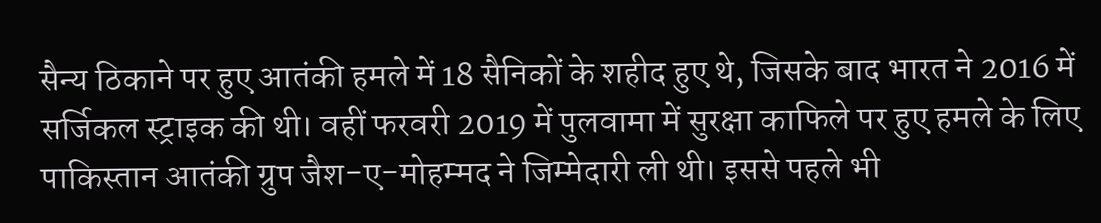सैन्य ठिकाने पर हुए आतंकी हमले में 18 सैनिकों के शहीद हुए थे, जिसके बाद भारत ने 2016 में सर्जिकल स्ट्राइक की थी। वहीं फरवरी 2019 में पुलवामा में सुरक्षा काफिले पर हुए हमले के लिए पाकिस्तान आतंकी ग्रुप जैश-ए-मोहम्मद ने जिम्मेदारी ली थी। इससे पहले भी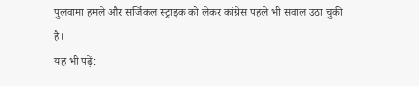पुलवामा हमले और सर्जिकल स्ट्राइक को लेकर कांग्रेस पहले भी सवाल उठा चुकी है।
यह भी पढ़ें: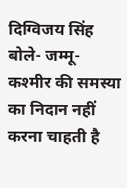दिग्विजय सिंह बोले- जम्मू-कश्मीर की समस्या का निदान नहीं करना चाहती है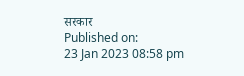सरकार
Published on:
23 Jan 2023 08:58 pm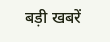बड़ी खबरें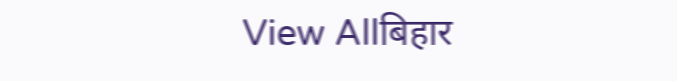View Allबिहार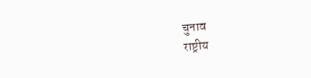चुनाव
राष्ट्रीय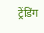ट्रेंडिंग